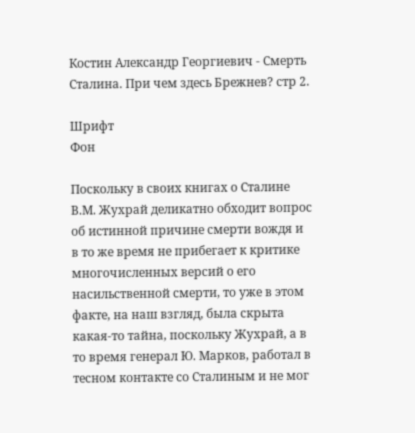Костин Александр Георгиевич - Смерть Сталина. При чем здесь Брежнев? стр 2.

Шрифт
Фон

Поскольку в своих книгах о Сталине В.М. Жухрай деликатно обходит вопрос об истинной причине смерти вождя и в то же время не прибегает к критике многочисленных версий о его насильственной смерти, то уже в этом факте, на наш взгляд, была скрыта какая-то тайна, поскольку Жухрай, а в то время генерал Ю. Марков, работал в тесном контакте со Сталиным и не мог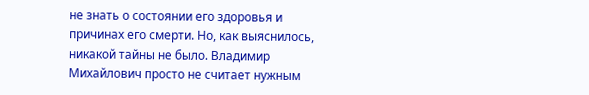не знать о состоянии его здоровья и причинах его смерти. Но, как выяснилось, никакой тайны не было. Владимир Михайлович просто не считает нужным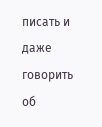писать и даже говорить об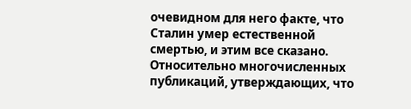очевидном для него факте, что Сталин умер естественной смертью, и этим все сказано. Относительно многочисленных публикаций, утверждающих, что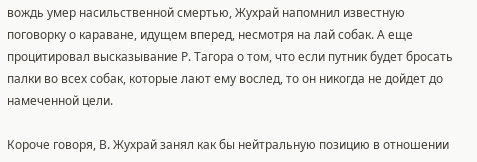вождь умер насильственной смертью, Жухрай напомнил известную поговорку о караване, идущем вперед, несмотря на лай собак. А еще процитировал высказывание Р. Тагора о том, что если путник будет бросать палки во всех собак, которые лают ему вослед, то он никогда не дойдет до намеченной цели.

Короче говоря, В. Жухрай занял как бы нейтральную позицию в отношении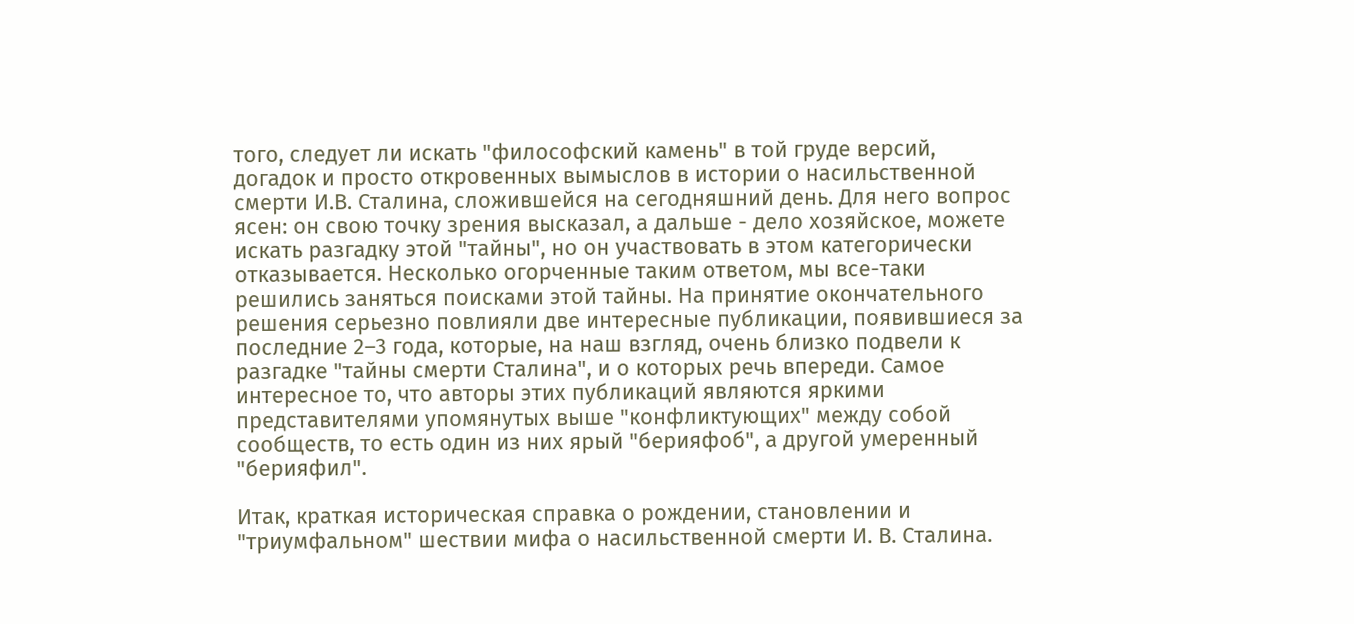того, следует ли искать "философский камень" в той груде версий, догадок и просто откровенных вымыслов в истории о насильственной смерти И.В. Сталина, сложившейся на сегодняшний день. Для него вопрос ясен: он свою точку зрения высказал, а дальше - дело хозяйское, можете искать разгадку этой "тайны", но он участвовать в этом категорически отказывается. Несколько огорченные таким ответом, мы все-таки решились заняться поисками этой тайны. На принятие окончательного решения серьезно повлияли две интересные публикации, появившиеся за последние 2–3 года, которые, на наш взгляд, очень близко подвели к разгадке "тайны смерти Сталина", и о которых речь впереди. Самое интересное то, что авторы этих публикаций являются яркими представителями упомянутых выше "конфликтующих" между собой сообществ, то есть один из них ярый "берияфоб", а другой умеренный "берияфил".

Итак, краткая историческая справка о рождении, становлении и "триумфальном" шествии мифа о насильственной смерти И. В. Сталина.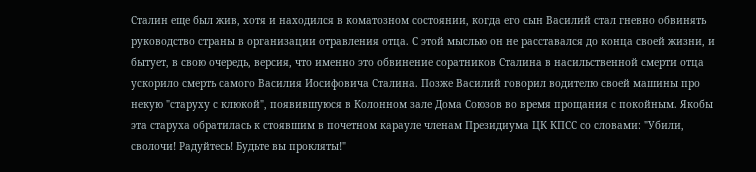Сталин еще был жив, хотя и находился в коматозном состоянии, когда его сын Василий стал гневно обвинять руководство страны в организации отравления отца. С этой мыслью он не расставался до конца своей жизни, и бытует, в свою очередь, версия, что именно это обвинение соратников Сталина в насильственной смерти отца ускорило смерть самого Василия Иосифовича Сталина. Позже Василий говорил водителю своей машины про некую "старуху с клюкой", появившуюся в Колонном зале Дома Союзов во время прощания с покойным. Якобы эта старуха обратилась к стоявшим в почетном карауле членам Президиума ЦК КПСС со словами: "Убили, сволочи! Радуйтесь! Будьте вы прокляты!"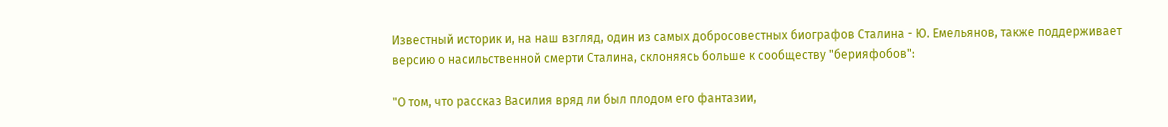Известный историк и, на наш взгляд, один из самых добросовестных биографов Сталина - Ю. Емельянов, также поддерживает версию о насильственной смерти Сталина, склоняясь больше к сообществу "берияфобов":

"О том, что рассказ Василия вряд ли был плодом его фантазии,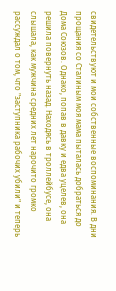свидетельствуют и мои собственные воспоминания. В дни прощания со Сталиным моя мама пыталась добраться до Дома Союзов. Однако, попав в давку и едва уцелев, она решила повернуть назад. Находясь в троллейбусе, она слышала, как мужчина средних лет нарочито громко рассуждал о том, что "заступника рабочих убили" и теперь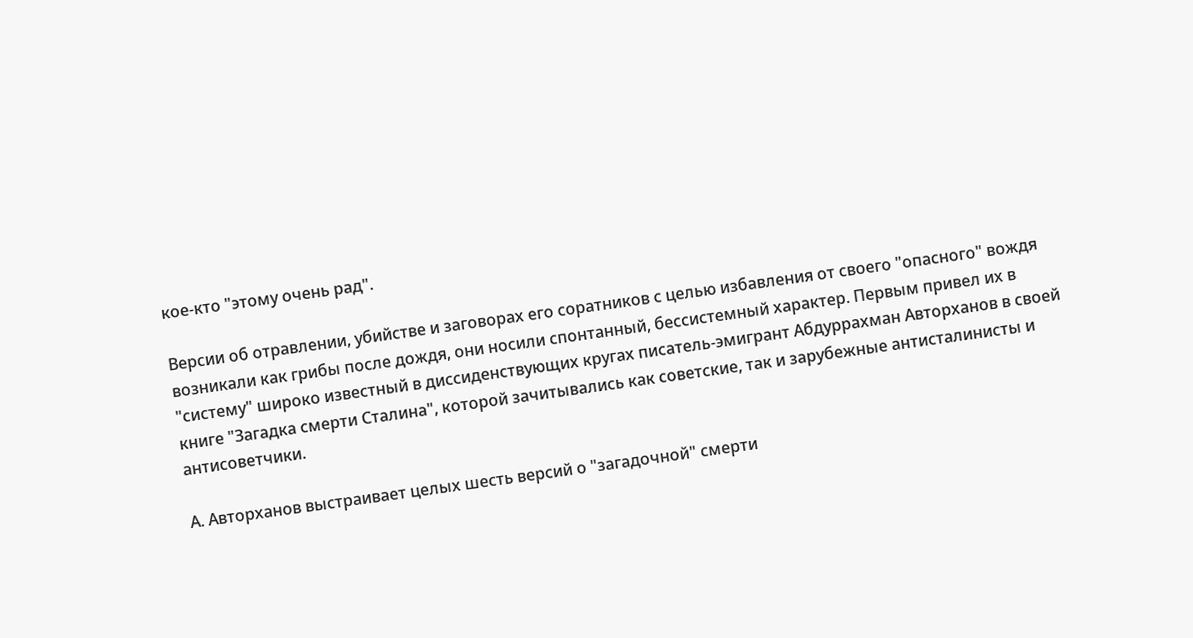кое-кто "этому очень рад".

Версии об отравлении, убийстве и заговорах его соратников с целью избавления от своего "опасного" вождя возникали как грибы после дождя, они носили спонтанный, бессистемный характер. Первым привел их в "систему" широко известный в диссиденствующих кругах писатель-эмигрант Абдуррахман Авторханов в своей книге "Загадка смерти Сталина", которой зачитывались как советские, так и зарубежные антисталинисты и антисоветчики.

А. Авторханов выстраивает целых шесть версий о "загадочной" смерти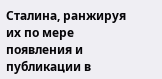Сталина, ранжируя их по мере появления и публикации в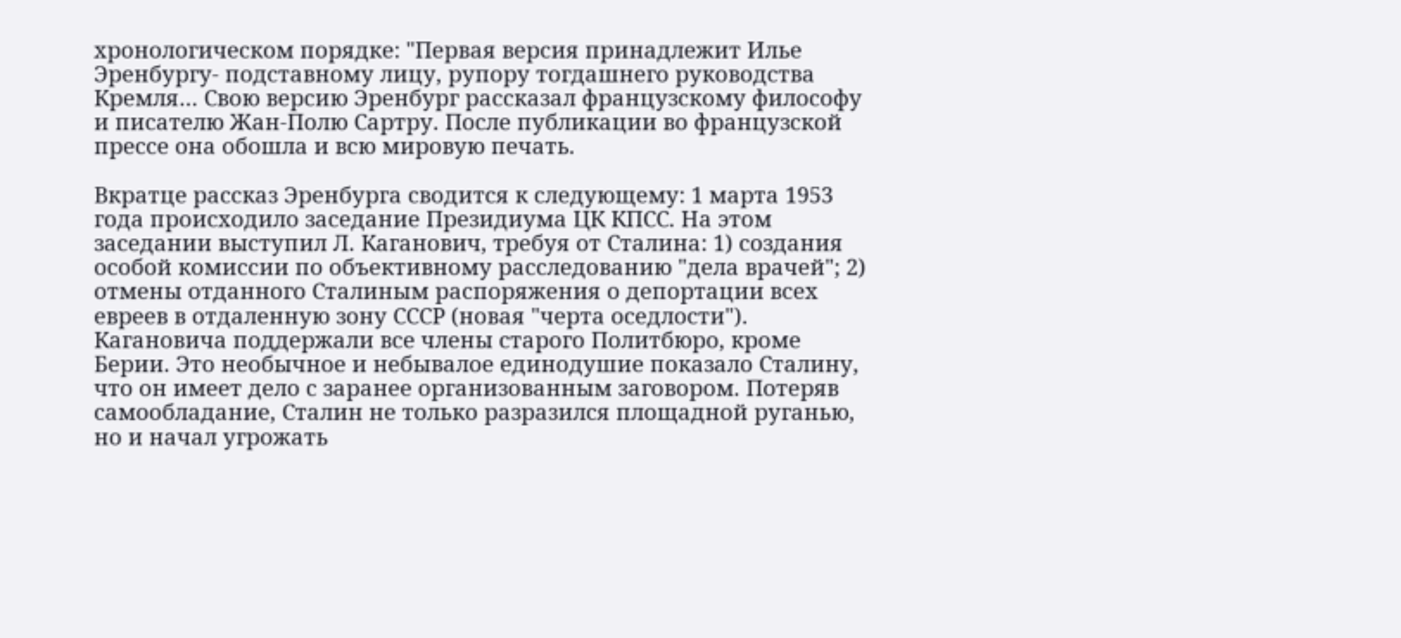хронологическом порядке: "Первая версия принадлежит Илье Эренбургу- подставному лицу, рупору тогдашнего руководства Кремля… Свою версию Эренбург рассказал французскому философу и писателю Жан-Полю Сартру. После публикации во французской прессе она обошла и всю мировую печать.

Вкратце рассказ Эренбурга сводится к следующему: 1 марта 1953 года происходило заседание Президиума ЦК КПСС. На этом заседании выступил Л. Каганович, требуя от Сталина: 1) создания особой комиссии по объективному расследованию "дела врачей"; 2) отмены отданного Сталиным распоряжения о депортации всех евреев в отдаленную зону СССР (новая "черта оседлости"). Кагановича поддержали все члены старого Политбюро, кроме Берии. Это необычное и небывалое единодушие показало Сталину, что он имеет дело с заранее организованным заговором. Потеряв самообладание, Сталин не только разразился площадной руганью, но и начал угрожать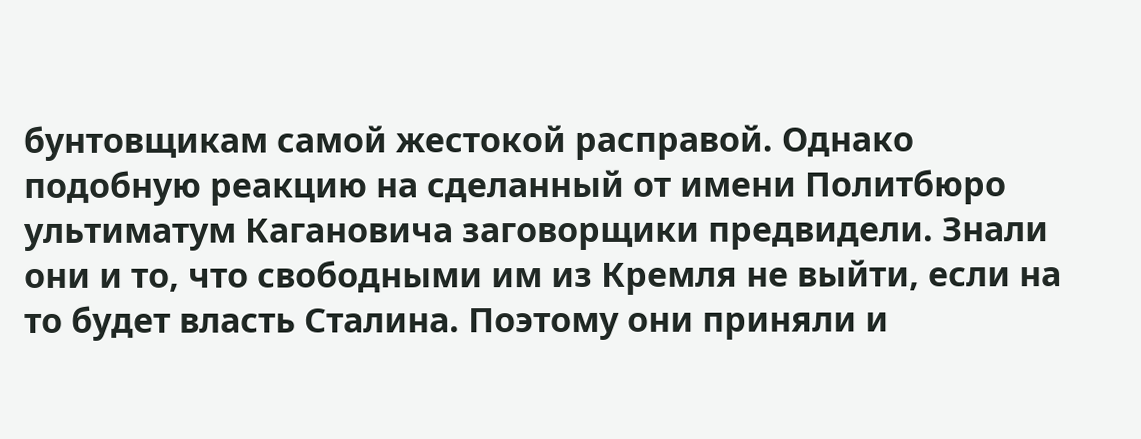бунтовщикам самой жестокой расправой. Однако подобную реакцию на сделанный от имени Политбюро ультиматум Кагановича заговорщики предвидели. Знали они и то, что свободными им из Кремля не выйти, если на то будет власть Сталина. Поэтому они приняли и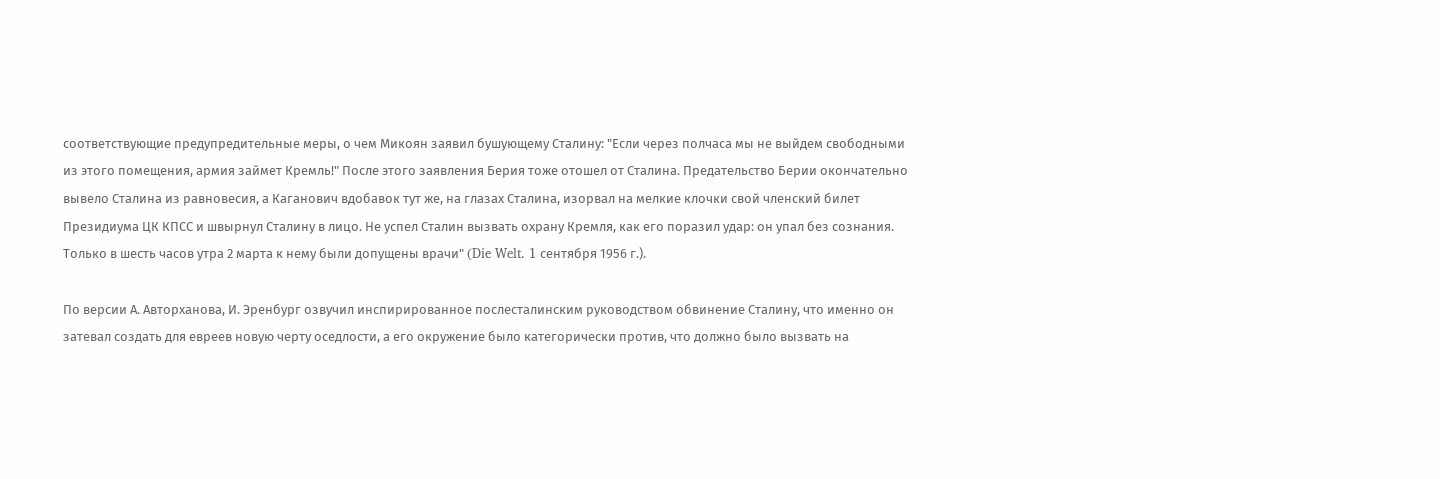соответствующие предупредительные меры, о чем Микоян заявил бушующему Сталину: "Если через полчаса мы не выйдем свободными из этого помещения, армия займет Кремль!" После этого заявления Берия тоже отошел от Сталина. Предательство Берии окончательно вывело Сталина из равновесия, а Каганович вдобавок тут же, на глазах Сталина, изорвал на мелкие клочки свой членский билет Президиума ЦК КПСС и швырнул Сталину в лицо. Не успел Сталин вызвать охрану Кремля, как его поразил удар: он упал без сознания. Только в шесть часов утра 2 марта к нему были допущены врачи" (Die Welt. 1 сентября 1956 г.).

По версии А. Авторханова, И. Эренбург озвучил инспирированное послесталинским руководством обвинение Сталину, что именно он затевал создать для евреев новую черту оседлости, а его окружение было категорически против, что должно было вызвать на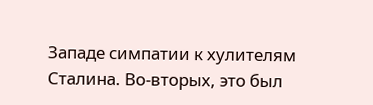Западе симпатии к хулителям Сталина. Во-вторых, это был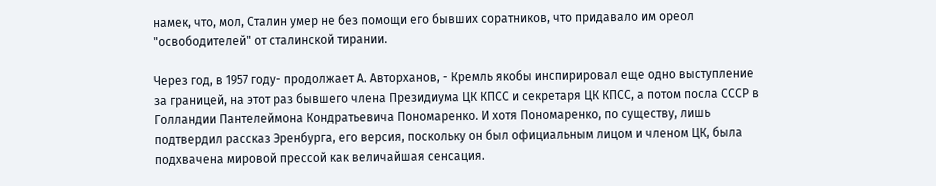намек, что, мол, Сталин умер не без помощи его бывших соратников, что придавало им ореол "освободителей" от сталинской тирании.

Через год, в 1957 году- продолжает А. Авторханов, - Кремль якобы инспирировал еще одно выступление за границей, на этот раз бывшего члена Президиума ЦК КПСС и секретаря ЦК КПСС, а потом посла СССР в Голландии Пантелеймона Кондратьевича Пономаренко. И хотя Пономаренко, по существу, лишь подтвердил рассказ Эренбурга, его версия, поскольку он был официальным лицом и членом ЦК, была подхвачена мировой прессой как величайшая сенсация.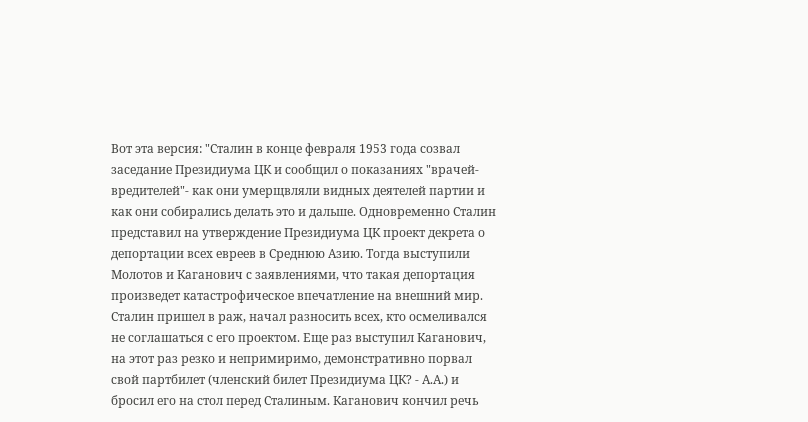Вот эта версия: "Сталин в конце февраля 1953 года созвал заседание Президиума ЦК и сообщил о показаниях "врачей-вредителей"- как они умерщвляли видных деятелей партии и как они собирались делать это и дальше. Одновременно Сталин представил на утверждение Президиума ЦК проект декрета о депортации всех евреев в Среднюю Азию. Тогда выступили Молотов и Каганович с заявлениями, что такая депортация произведет катастрофическое впечатление на внешний мир. Сталин пришел в раж, начал разносить всех, кто осмеливался не соглашаться с его проектом. Еще раз выступил Каганович, на этот раз резко и непримиримо, демонстративно порвал свой партбилет (членский билет Президиума ЦК? - А.А.) и бросил его на стол перед Сталиным. Каганович кончил речь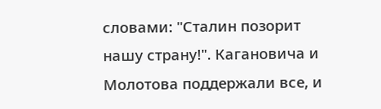словами: "Сталин позорит нашу страну!". Кагановича и Молотова поддержали все, и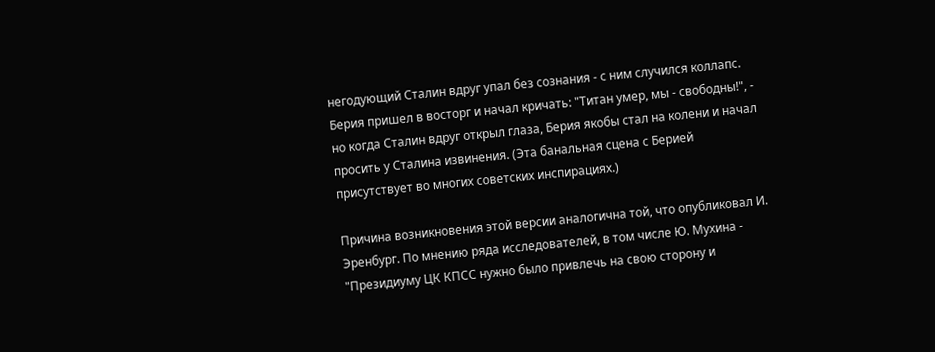негодующий Сталин вдруг упал без сознания - с ним случился коллапс. Берия пришел в восторг и начал кричать: "Титан умер, мы - свободны!", - но когда Сталин вдруг открыл глаза, Берия якобы стал на колени и начал просить у Сталина извинения. (Эта банальная сцена с Берией присутствует во многих советских инспирациях.)

Причина возникновения этой версии аналогична той, что опубликовал И. Эренбург. По мнению ряда исследователей, в том числе Ю. Мухина - "Президиуму ЦК КПСС нужно было привлечь на свою сторону и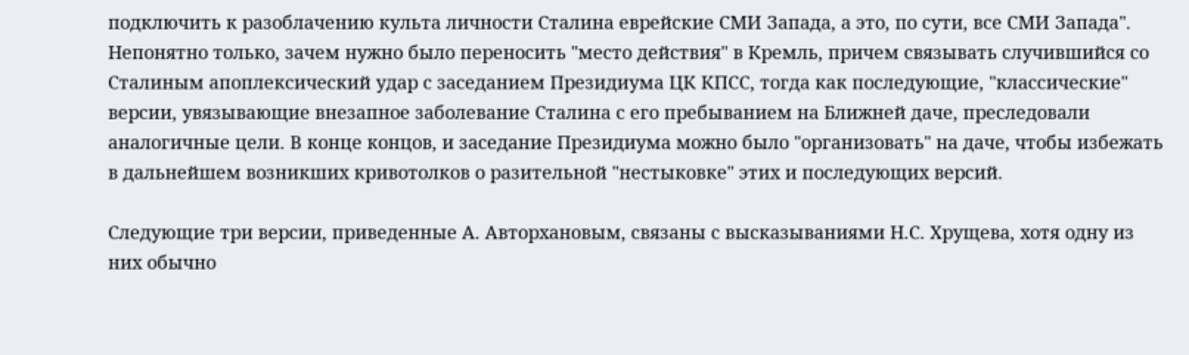подключить к разоблачению культа личности Сталина еврейские СМИ Запада, а это, по сути, все СМИ Запада". Непонятно только, зачем нужно было переносить "место действия" в Кремль, причем связывать случившийся со Сталиным апоплексический удар с заседанием Президиума ЦК КПСС, тогда как последующие, "классические" версии, увязывающие внезапное заболевание Сталина с его пребыванием на Ближней даче, преследовали аналогичные цели. В конце концов, и заседание Президиума можно было "организовать" на даче, чтобы избежать в дальнейшем возникших кривотолков о разительной "нестыковке" этих и последующих версий.

Следующие три версии, приведенные А. Авторхановым, связаны с высказываниями Н.С. Хрущева, хотя одну из них обычно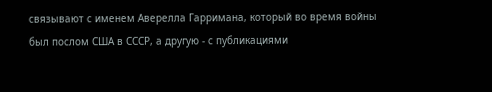связывают с именем Аверелла Гарримана, который во время войны был послом США в СССР, а другую - с публикациями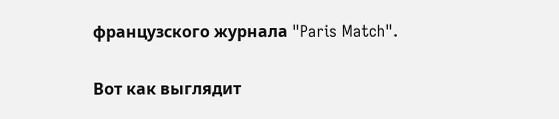французского журнала "Paris Match".

Вот как выглядит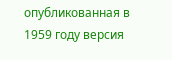опубликованная в 1959 году версия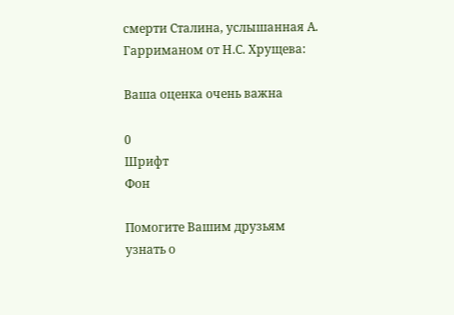смерти Сталина, услышанная А. Гарриманом от Н.С. Хрущева:

Ваша оценка очень важна

0
Шрифт
Фон

Помогите Вашим друзьям узнать о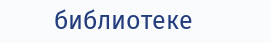библиотеке